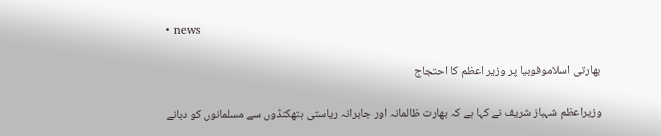• news

بھارتی اسلاموفوبیا پر وزیر اعظم کا احتجاج

وزیراعظم شہباز شریف نے کہا ہے کہ بھارت ظالمانہ اور جابرانہ ریاستی ہتھکنڈوں سے مسلمانوں کو دبانے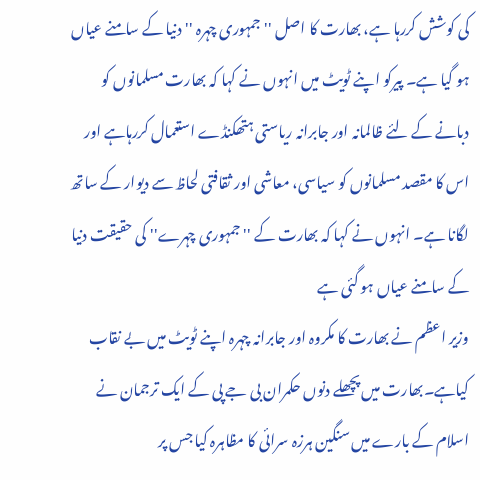کی کوشش کررہا ہے، بھارت کا اصل ''جمہوری چہرہ ''دنیا کے سامنے عیاں ہو گیا ہے۔ پیرکو اپنے ٹویٹ میں انہوں نے کہا کہ بھارت مسلمانوں کو دبانے کے لئے ظالمانہ اور جابرانہ ریاستی ہتھکنڈے استعمال کررہاہے اور اس کا مقصد مسلمانوں کو سیاسی، معاشی اور ثقافتی لحاظ سے دیوار کے ساتھ لگانا ہے۔ انہوں نے کہا کہ بھارت کے ''جمہوری چہرے'' کی حقیقت دنیا کے سامنے عیاں ہو گئی ہے
وزیر اعظم نے بھارت کا مکروہ اور جابرانہ چہرہ اپنے ٹویٹ میں بے نقاب کیاہے۔بھارت میں پچھلے دنوں حکمران بی جے پی کے ایک ترجمان نے اسلام کے بارے میں سنگین ہرزہ سرائی کا مظاہرہ کیا جس پر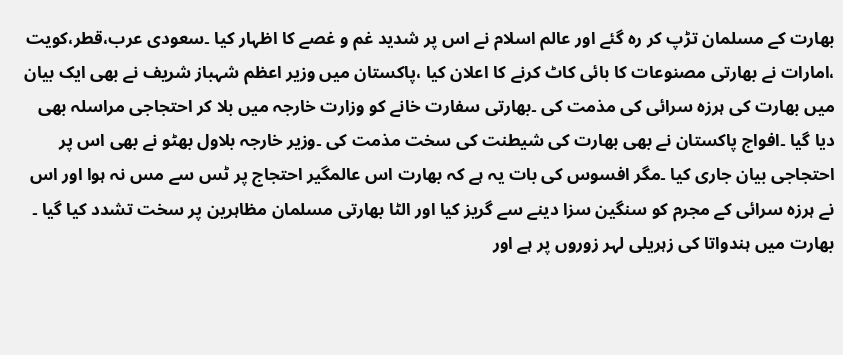بھارت کے مسلمان تڑپ کر رہ گئے اور عالم اسلام نے اس پر شدید غم و غصے کا اظہار کیا ۔سعودی عرب،قطر،کویت ،امارات نے بھارتی مصنوعات کا بائی کاٹ کرنے کا اعلان کیا ،پاکستان میں وزیر اعظم شہباز شریف نے بھی ایک بیان میں بھارت کی ہرزہ سرائی کی مذمت کی ۔بھارتی سفارت خانے کو وزارت خارجہ میں بلا کر احتجاجی مراسلہ بھی دیا گیا ۔افواج پاکستان نے بھی بھارت کی شیطنت کی سخت مذمت کی ۔وزیر خارجہ بلاول بھٹو نے بھی اس پر احتجاجی بیان جاری کیا ۔مگر افسوس کی بات یہ ہے کہ بھارت اس عالمگیر احتجاج پر ٹس سے مس نہ ہوا اور اس نے ہرزہ سرائی کے مجرم کو سنگین سزا دینے سے گریز کیا اور الٹا بھارتی مسلمان مظاہرین پر سخت تشدد کیا گیا ۔
بھارت میں ہندواتا کی زہریلی لہر زوروں پر ہے اور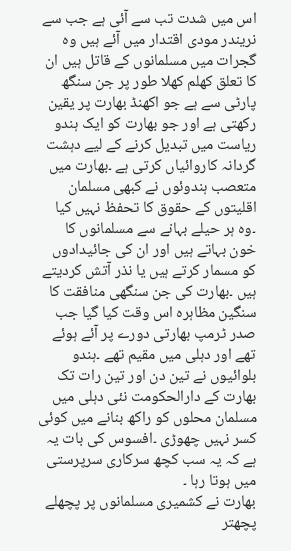اس میں شدت تب سے آئی ہے جب سے نریندر مودی اقتدار میں آئے ہیں وہ گجرات میں مسلمانوں کے قاتل ہیں ان کا تعلق کھلم کھلا طور پر جن سنگھ پارٹی سے ہے جو اکھنڈ بھارت پر یقین رکھتی ہے اور جو بھارت کو ایک ہندو ریاست میں تبدیل کرنے کے لیے دہشت گردانہ کاروائیاں کرتی ہے ۔بھارت میں متعصب ہندوئوں نے کبھی مسلمان اقلیتوں کے حقوق کا تحفظ نہیں کیا ۔وہ ہر حیلے بہانے سے مسلمانوں کا خون بہاتے ہیں اور ان کی جائیدادوں کو مسمار کرتے ہیں یا نذر آتش کردیتے ہیں ۔بھارت کی جن سنگھی منافقت کا سنگین مظاہرہ اس وقت کیا گیا جب صدر ٹرمپ بھارتی دورے پر آئے ہوئے تھے اور دہلی میں مقیم تھے ۔ہندو بلوائیوں نے تین دن اور تین رات تک بھارت کے دارالحکومت نئی دہلی میں مسلمان محلوں کو راکھ بنانے میں کوئی کسر نہیں چھوڑی ۔افسوس کی بات یہ ہے کہ یہ سب کچھ سرکاری سرپرستی میں ہوتا رہا ۔
بھارت نے کشمیری مسلمانوں پر پچھلے پچھتر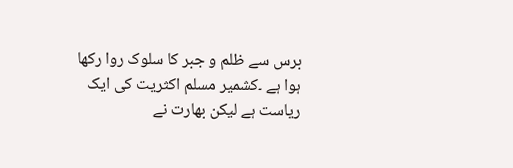برس سے ظلم و جبر کا سلوک روا رکھا ہوا ہے ۔کشمیر مسلم اکثریت کی ایک ریاست ہے لیکن بھارت نے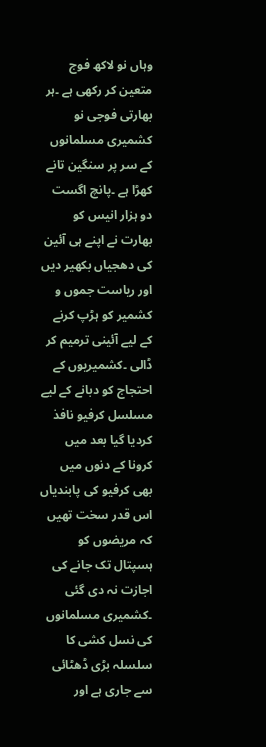وہاں نو لاکھ فوج متعین کر رکھی ہے ۔ہر بھارتی فوجی نو کشمیری مسلمانوں کے سر پر سنگین تانے کھڑا ہے ۔پانچ اگست دو ہزار انیس کو بھارت نے اپنے ہی آئین کی دھجیاں بکھیر دیں اور ریاست جموں و کشمیر کو ہڑپ کرنے کے لیے آئینی ترمیم کر ڈالی ۔کشمیریوں کے احتجاج کو دبانے کے لیے مسلسل کرفیو نافذ کردیا گیا بعد میں کرونا کے دنوں میں بھی کرفیو کی پابندیاں اس قدر سخت تھیں کہ مریضوں کو ہسپتال تک جانے کی اجازت نہ دی گئی ۔کشمیری مسلمانوں کی نسل کشی کا سلسلہ بڑی ڈھٹائی سے جاری ہے اور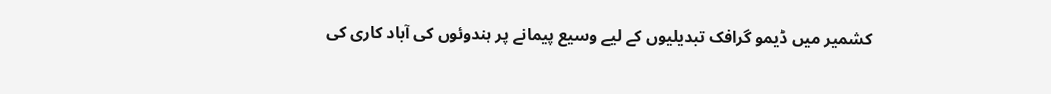کشمیر میں ڈیمو گرافک تبدیلیوں کے لیے وسیع پیمانے پر ہندوئوں کی آباد کاری کی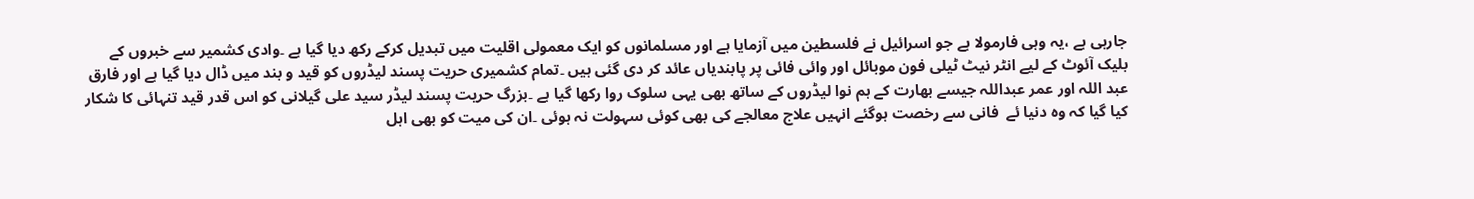جارہی ہے ،یہ وہی فارمولا ہے جو اسرائیل نے فلسطین میں آزمایا ہے اور مسلمانوں کو ایک معمولی اقلیت میں تبدیل کرکے رکھ دیا گیا ہے ۔وادی کشمیر سے خبروں کے بلیک آئوٹ کے لیے انٹر نیٹ ٹیلی فون موبائل اور وائی فائی پر پابندیاں عائد کر دی گئی ہیں ۔تمام کشمیری حریت پسند لیڈروں کو قید و بند میں ڈال دیا گیا ہے اور فارق عبد اللہ اور عمر عبداللہ جیسے بھارت کے ہم نوا لیڈروں کے ساتھ بھی یہی سلوک روا رکھا گیا ہے ۔بزرگ حریت پسند لیڈر سید علی گیلانی کو اس قدر قید تنہائی کا شکار کیا گیا کہ وہ دنیا ئے  فانی سے رخصت ہوگئے انہیں علاج معالجے کی بھی کوئی سہولت نہ ہوئی ۔ان کی میت کو بھی اہل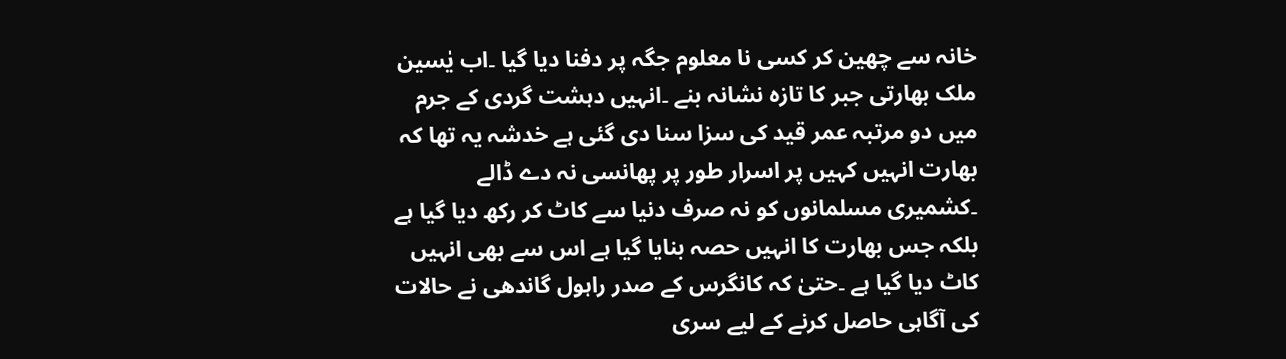خانہ سے چھین کر کسی نا معلوم جگہ پر دفنا دیا گیا ۔اب یٰسین ملک بھارتی جبر کا تازہ نشانہ بنے ۔انہیں دہشت گردی کے جرم میں دو مرتبہ عمر قید کی سزا سنا دی گئی ہے خدشہ یہ تھا کہ بھارت انہیں کہیں پر اسرار طور پر پھانسی نہ دے ڈالے ۔کشمیری مسلمانوں کو نہ صرف دنیا سے کاٹ کر رکھ دیا گیا ہے بلکہ جس بھارت کا انہیں حصہ بنایا گیا ہے اس سے بھی انہیں کاٹ دیا گیا ہے ۔حتیٰ کہ کانگرس کے صدر راہول گاندھی نے حالات کی آگاہی حاصل کرنے کے لیے سری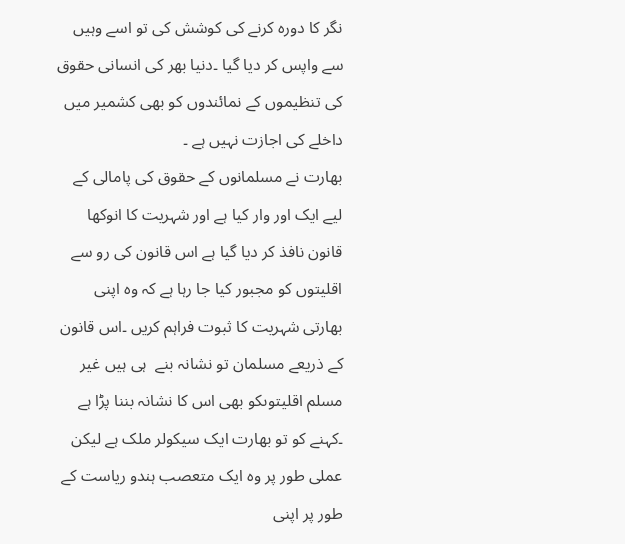نگر کا دورہ کرنے کی کوشش کی تو اسے وہیں سے واپس کر دیا گیا ۔دنیا بھر کی انسانی حقوق  کی تنظیموں کے نمائندوں کو بھی کشمیر میں داخلے کی اجازت نہیں ہے ۔
بھارت نے مسلمانوں کے حقوق کی پامالی کے لیے ایک اور وار کیا ہے اور شہریت کا انوکھا قانون نافذ کر دیا گیا ہے اس قانون کی رو سے اقلیتوں کو مجبور کیا جا رہا ہے کہ وہ اپنی بھارتی شہریت کا ثبوت فراہم کریں ۔اس قانون کے ذریعے مسلمان تو نشانہ بنے  ہی ہیں غیر مسلم اقلیتوںکو بھی اس کا نشانہ بننا پڑا ہے ۔کہنے کو تو بھارت ایک سیکولر ملک ہے لیکن عملی طور پر وہ ایک متعصب ہندو ریاست کے طور پر اپنی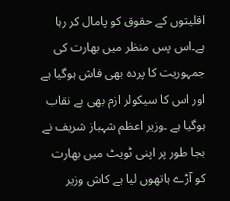اقلیتوں کے حقوق کو پامال کر رہا ہے۔اس پس منظر میں بھارت کی جمہوریت کا پردہ بھی فاش ہوگیا ہے اور اس کا سیکولر ازم بھی بے نقاب ہوگیا ہے ۔وزیر اعظم شہباز شریف نے بجا طور پر اپنی ٹویٹ میں بھارت کو آڑے ہاتھوں لیا ہے کاش وزیر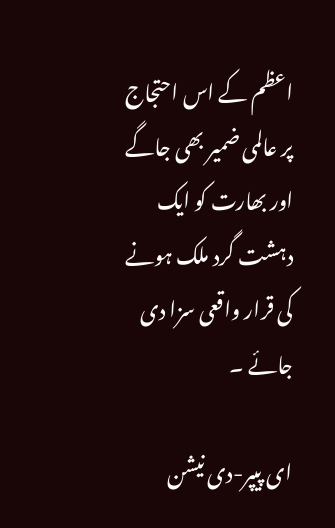اعظم کے اس احتجاج پر عالمی ضمیر بھی جاگے اور بھارت کو ایک دہشت گرد ملک ہونے کی قرار واقعی سزا دی جائے ۔

ای پیپر-دی نیشن